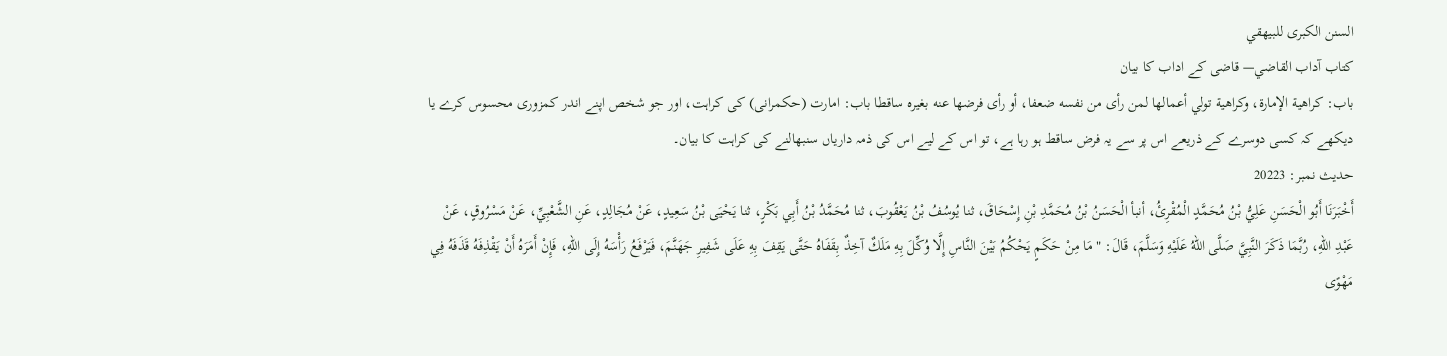السنن الكبرى للبيهقي
كتاب آداب القاضي— قاضی کے اداب کا بیان
باب: كراهية الإمارة، وكراهية تولي أعمالها لمن رأى من نفسه ضعفا، أو رأى فرضها عنه بغيره ساقطا باب: امارت (حکمرانی) کی کراہت، اور جو شخص اپنے اندر کمزوری محسوس کرے یا دیکھے کہ کسی دوسرے کے ذریعے اس پر سے یہ فرض ساقط ہو رہا ہے، تو اس کے لیے اس کی ذمہ داریاں سنبھالنے کی کراہت کا بیان۔
حدیث نمبر: 20223
أَخْبَرَنَا أَبُو الْحَسَنِ عَلِيُّ بْنُ مُحَمَّدٍ الْمُقْرِئُ، أنبأ الْحَسَنُ بْنُ مُحَمَّدِ بْنِ إِسْحَاقَ، ثنا يُوسُفُ بْنُ يَعْقُوبَ، ثنا مُحَمَّدُ بْنُ أَبِي بَكْرٍ، ثنا يَحْيَى بْنُ سَعِيدٍ، عَنْ مُجَالِدٍ، عَنِ الشَّعْبِيِّ، عَنْ مَسْرُوقٍ، عَنْ عَبْدِ اللهِ، رُبَّمَا ذَكَرَ النَّبِيَّ صَلَّى اللهُ عَلَيْهِ وَسَلَّمَ، قَالَ: " مَا مِنْ حَكَمٍ يَحْكُمُ بَيْنَ النَّاسِ إِلَّا وُكِّلَ بِهِ مَلَكٌ آخِذٌ بِقَفَاهُ حَتَّى يَقِفَ بِهِ عَلَى شَفِيرِ جَهَنَّمَ، فَيَرْفَعُ رَأْسَهُ إِلَى اللهِ، فَإِنْ أَمَرَهُ أَنْ يَقْذِفَهُ قَذَفَهُ فِي مَهْوًى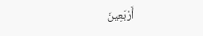أَرْبَعِينَ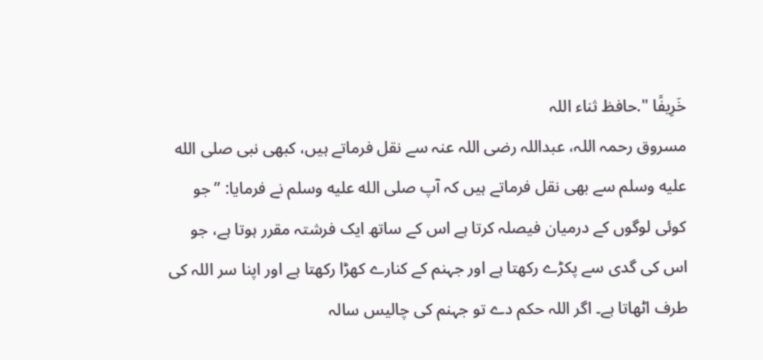خَرِيفًا ".حافظ ثناء اللہ
مسروق رحمہ اللہ، عبداللہ رضی اللہ عنہ سے نقل فرماتے ہیں، کبھی نبی صلى الله عليه وسلم سے بھی نقل فرماتے ہیں کہ آپ صلى الله عليه وسلم نے فرمایا: ”جو کوئی لوگوں کے درمیان فیصلہ کرتا ہے اس کے ساتھ ایک فرشتہ مقرر ہوتا ہے، جو اس کی گدی سے پکڑے رکھتا ہے اور جہنم کے کنارے کھڑا رکھتا ہے اور اپنا سر اللہ کی طرف اٹھاتا ہے۔ اگر اللہ حکم دے تو جہنم کی چالیس سالہ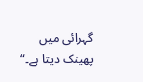گہرائی میں پھینک دیتا ہے۔“